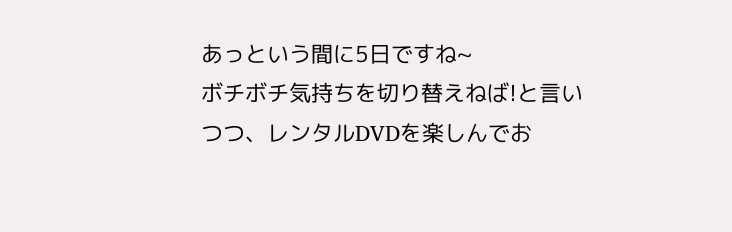あっという間に5日ですね~
ボチボチ気持ちを切り替えねば!と言いつつ、レンタルDVDを楽しんでお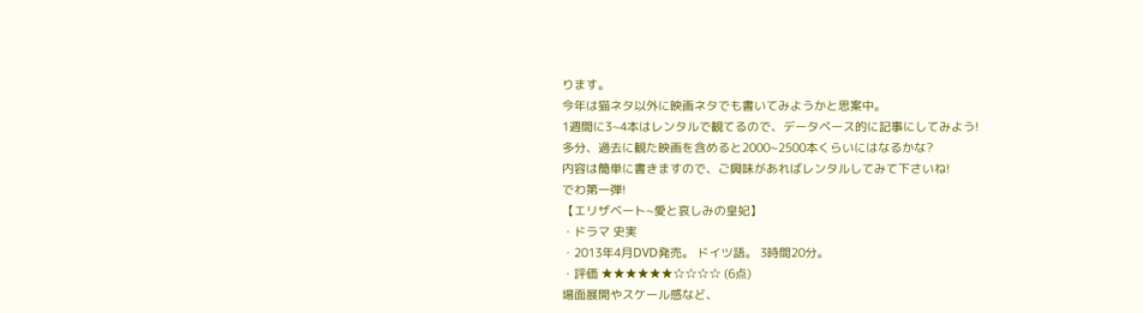ります。
今年は猫ネタ以外に映画ネタでも書いてみようかと思案中。
1週間に3~4本はレンタルで観てるので、データベース的に記事にしてみよう!
多分、過去に観た映画を含めると2000~2500本くらいにはなるかな?
内容は簡単に書きますので、ご興味があればレンタルしてみて下さいね!
でわ第一弾!
【エリザベート~愛と哀しみの皇妃】
・ドラマ 史実
・2013年4月DVD発売。 ドイツ語。 3時間20分。
・評価 ★★★★★★☆☆☆☆ (6点)
場面展開やスケール感など、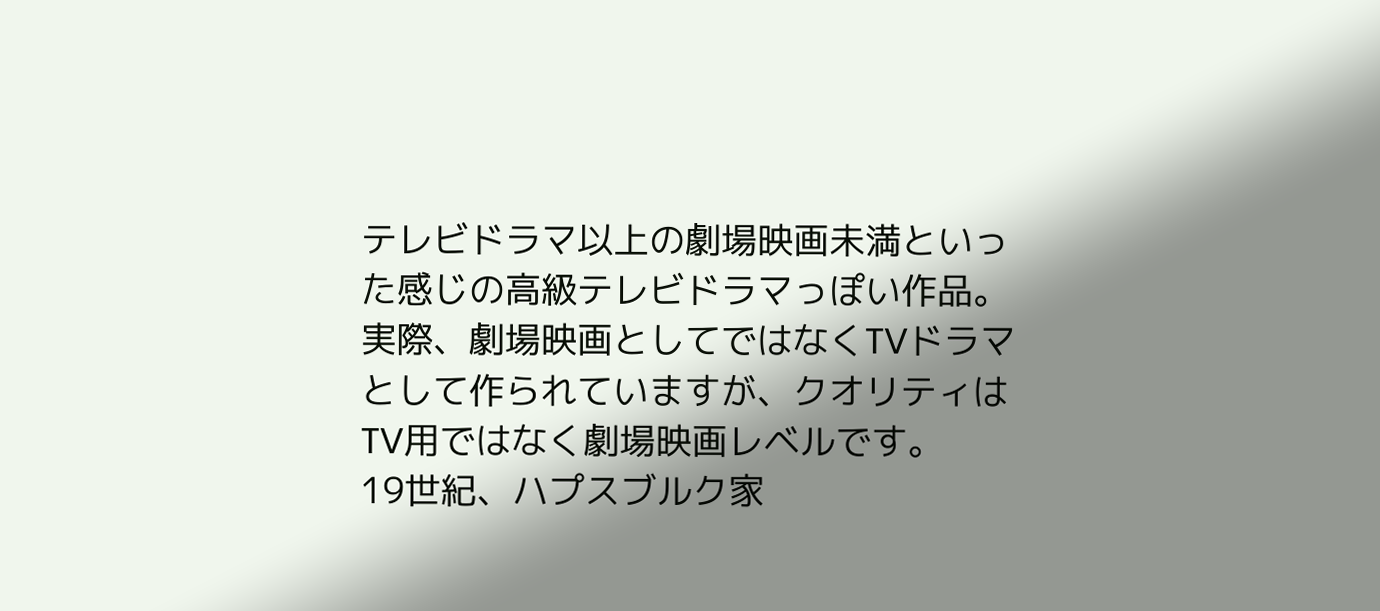テレビドラマ以上の劇場映画未満といった感じの高級テレビドラマっぽい作品。
実際、劇場映画としてではなくTVドラマとして作られていますが、クオリティはTV用ではなく劇場映画レベルです。
19世紀、ハプスブルク家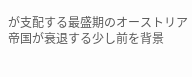が支配する最盛期のオーストリア帝国が衰退する少し前を背景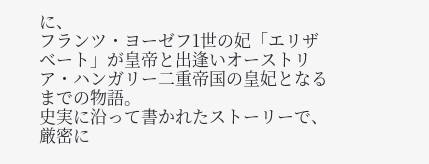に、
フランツ・ヨーゼフ1世の妃「エリザベート」が皇帝と出逢いオーストリア・ハンガリー二重帝国の皇妃となるまでの物語。
史実に沿って書かれたストーリーで、厳密に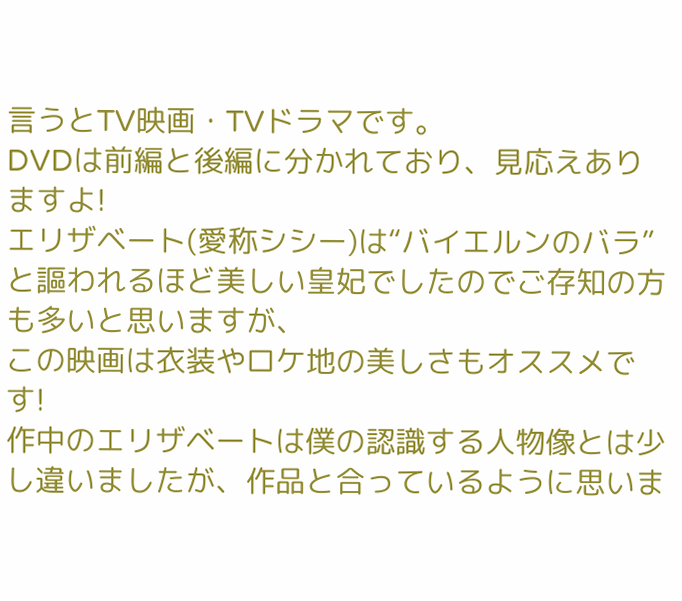言うとTV映画・TVドラマです。
DVDは前編と後編に分かれており、見応えありますよ!
エリザベート(愛称シシー)は“バイエルンのバラ”と謳われるほど美しい皇妃でしたのでご存知の方も多いと思いますが、
この映画は衣装やロケ地の美しさもオススメです!
作中のエリザベートは僕の認識する人物像とは少し違いましたが、作品と合っているように思いま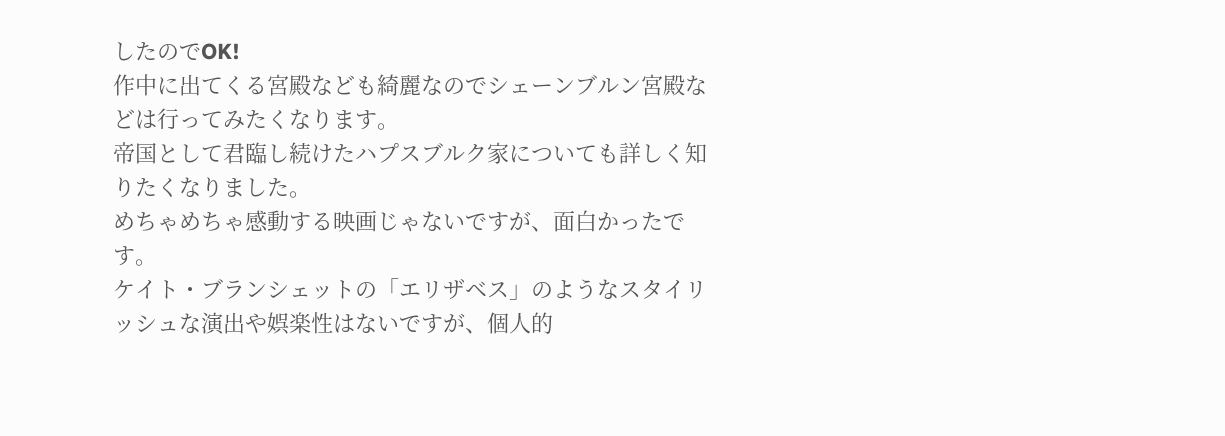したのでOK!
作中に出てくる宮殿なども綺麗なのでシェーンブルン宮殿などは行ってみたくなります。
帝国として君臨し続けたハプスブルク家についても詳しく知りたくなりました。
めちゃめちゃ感動する映画じゃないですが、面白かったです。
ケイト・ブランシェットの「エリザベス」のようなスタイリッシュな演出や娯楽性はないですが、個人的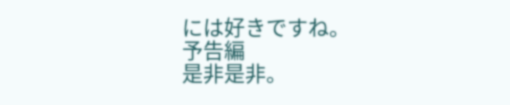には好きですね。
予告編
是非是非。